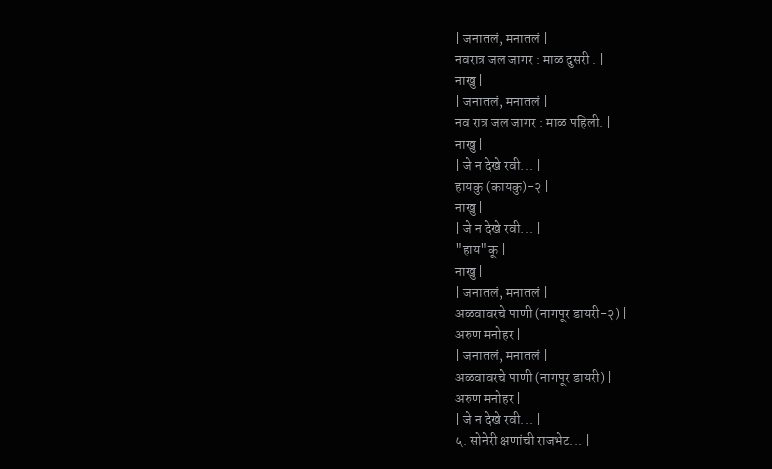| जनातलं, मनातलं |
नवरात्र जल जागर : माळ दुसरी . |
नाखु |
| जनातलं, मनातलं |
नव रात्र जल जागर : माळ पहिली. |
नाखु |
| जे न देखे रवी... |
हायकु (कायकु)-२ |
नाखु |
| जे न देखे रवी... |
"हाय"कू |
नाखु |
| जनातलं, मनातलं |
अळवावरचे पाणी (नागपूर डायरी-२) |
अरुण मनोहर |
| जनातलं, मनातलं |
अळवावरचे पाणी (नागपूर डायरी) |
अरुण मनोहर |
| जे न देखे रवी... |
५. सोनेरी क्षणांची राजभेट... |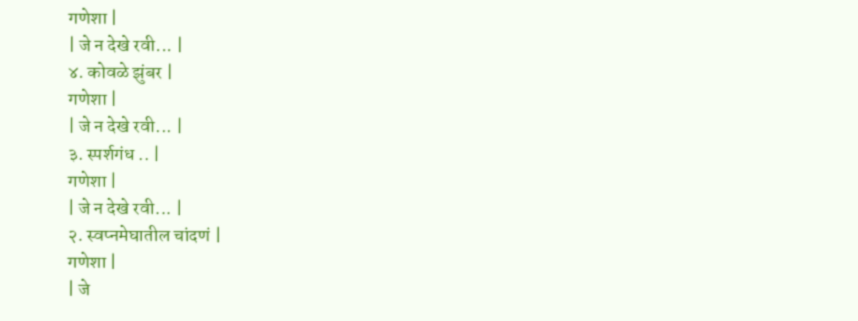गणेशा |
| जे न देखे रवी... |
४. कोवळे झुंबर |
गणेशा |
| जे न देखे रवी... |
३. स्पर्शगंध .. |
गणेशा |
| जे न देखे रवी... |
२. स्वप्नमेघातील चांदणं |
गणेशा |
| जे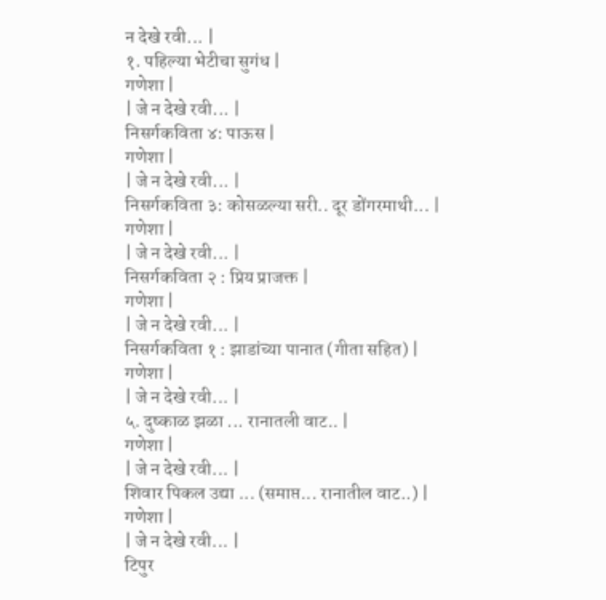न देखे रवी... |
१. पहिल्या भेटीचा सुगंध |
गणेशा |
| जे न देखे रवी... |
निसर्गकविता ४: पाऊस |
गणेशा |
| जे न देखे रवी... |
निसर्गकविता ३: कोसळल्या सरी.. दूर डोंगरमाथी... |
गणेशा |
| जे न देखे रवी... |
निसर्गकविता २ : प्रिय प्राजक्त |
गणेशा |
| जे न देखे रवी... |
निसर्गकविता १ : झाडांच्या पानात (गीता सहित) |
गणेशा |
| जे न देखे रवी... |
५. दुष्काळ झळा ... रानातली वाट.. |
गणेशा |
| जे न देखे रवी... |
शिवार पिकल उद्या ... (समाप्त... रानातील वाट..) |
गणेशा |
| जे न देखे रवी... |
टिपुर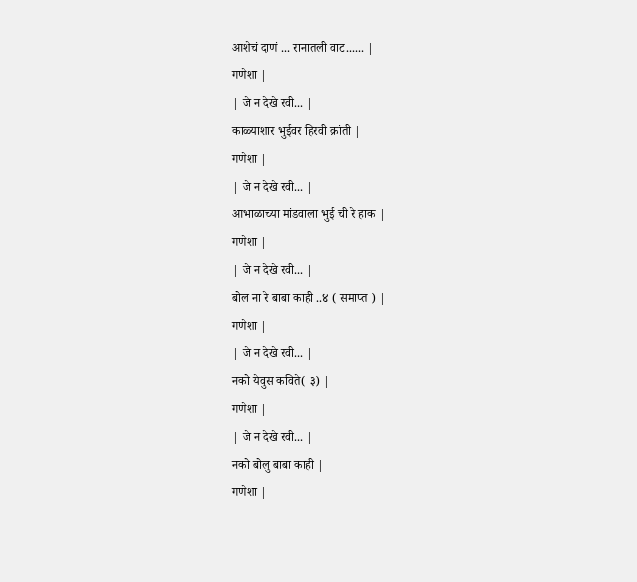आशेचं दाणं ... रानातली वाट...... |
गणेशा |
| जे न देखे रवी... |
काळ्याशार भुईवर हिरवी क्रांती |
गणेशा |
| जे न देखे रवी... |
आभाळाच्या मांडवाला भुई ची रे हाक |
गणेशा |
| जे न देखे रवी... |
बोल ना रे बाबा काही ..४ ( समाप्त ) |
गणेशा |
| जे न देखे रवी... |
नको येवुस कविते( ३) |
गणेशा |
| जे न देखे रवी... |
नको बोलु बाबा काही |
गणेशा |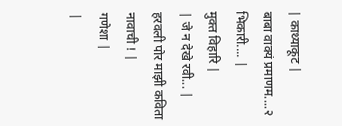| काथ्याकूट |
बाबा वाक्यं प्रमाणम....२ भिकारी.... |
मुक्त विहारि |
| जे न देखे रवी... |
हरवली पोर माझी कविता नावाची ! |
गणेशा |
|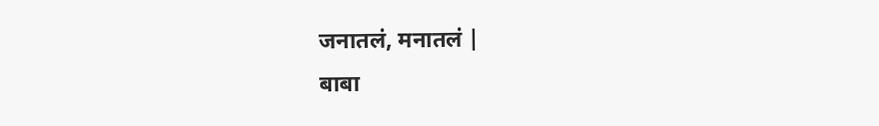जनातलं, मनातलं |
बाबा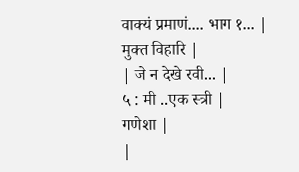वाक्यं प्रमाणं.... भाग १... |
मुक्त विहारि |
| जे न देखे रवी... |
५ : मी ..एक स्त्री |
गणेशा |
|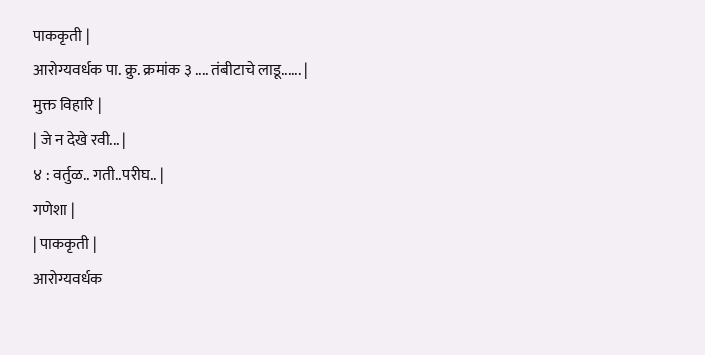पाककृती |
आरोग्यवर्धक पा. क्रु. क्रमांक ३ .... तंबीटाचे लाडू...... |
मुक्त विहारि |
| जे न देखे रवी... |
४ : वर्तुळ.. गती..परीघ.. |
गणेशा |
| पाककृती |
आरोग्यवर्धक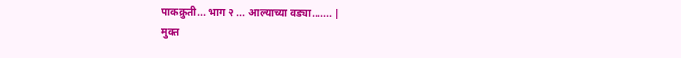पाकक्रुती... भाग २ ... आल्याच्या वड्या....... |
मुक्त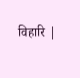विहारि |